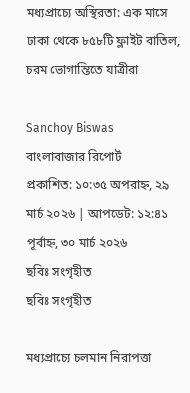মধ্যপ্রাচ্যে অস্থিরতা: এক মাসে ঢাকা থেকে ৮৫৮টি ফ্লাইট বাতিল, চরম ভোগান্তিতে যাত্রীরা

Sanchoy Biswas
বাংলাবাজার রিপোর্ট
প্রকাশিত: ১০:৩৫ অপরাহ্ন, ২৯ মার্চ ২০২৬ | আপডেট: ১২:৪১ পূর্বাহ্ন, ৩০ মার্চ ২০২৬
ছবিঃ সংগৃহীত
ছবিঃ সংগৃহীত

মধ্যপ্রাচ্যে চলমান নিরাপত্তা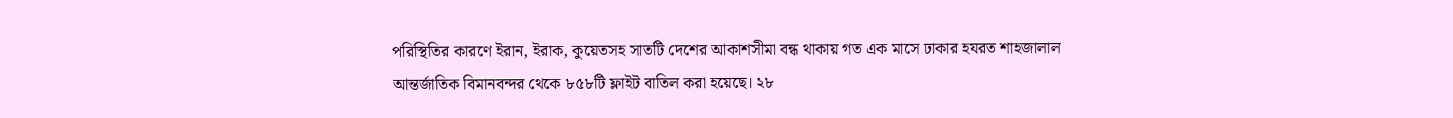পরিস্থিতির কারণে ইরান, ইরাক, কুয়েতসহ সাতটি দেশের আকাশসীমা বন্ধ থাকায় গত এক মাসে ঢাকার হযরত শাহজালাল আন্তর্জাতিক বিমানবন্দর থেকে ৮৫৮টি ফ্লাইট বাতিল করা হয়েছে। ২৮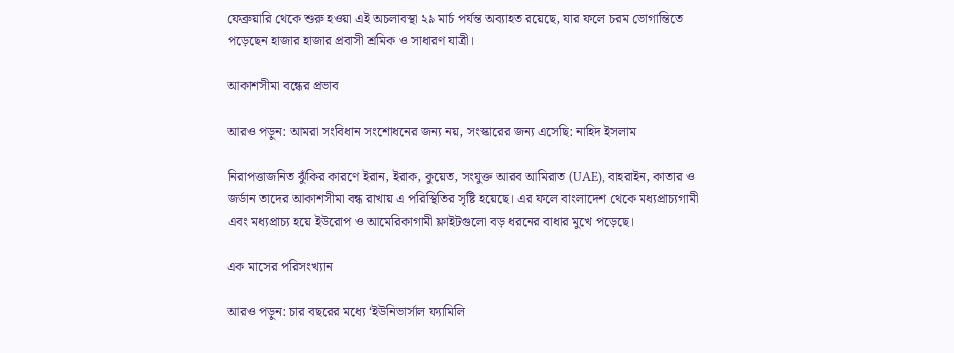ফেব্রুয়ারি থেকে শুরু হওয়া এই অচলাবস্থা ২৯ মার্চ পর্যন্ত অব্যাহত রয়েছে, যার ফলে চরম ভোগান্তিতে পড়েছেন হাজার হাজার প্রবাসী শ্রমিক ও সাধারণ যাত্রী।

আকাশসীমা বন্ধের প্রভাব

আরও পড়ুন: আমরা সংবিধান সংশোধনের জন্য নয়, সংস্কারের জন্য এসেছি: নাহিদ ইসলাম

নিরাপত্তাজনিত ঝুঁকির কারণে ইরান, ইরাক, কুয়েত, সংযুক্ত আরব আমিরাত (UAE), বাহরাইন, কাতার ও জর্ডান তাদের আকাশসীমা বন্ধ রাখায় এ পরিস্থিতির সৃষ্টি হয়েছে। এর ফলে বাংলাদেশ থেকে মধ্যপ্রাচ্যগামী এবং মধ্যপ্রাচ্য হয়ে ইউরোপ ও আমেরিকাগামী ফ্লাইটগুলো বড় ধরনের বাধার মুখে পড়েছে।

এক মাসের পরিসংখ্যান

আরও পড়ুন: চার বছরের মধ্যে ‘ইউনিভার্সাল ফ্যামিলি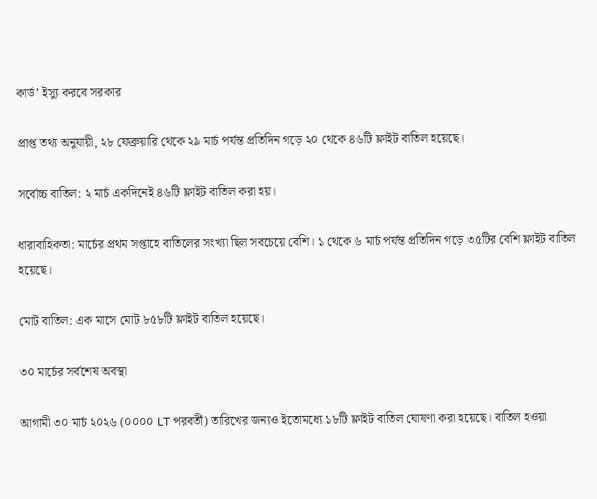কার্ড’ ইস্যু করবে সরকার

প্রাপ্ত তথ্য অনুযায়ী, ২৮ ফেব্রুয়ারি থেকে ২৯ মার্চ পর্যন্ত প্রতিদিন গড়ে ২০ থেকে ৪৬টি ফ্লাইট বাতিল হয়েছে।

সর্বোচ্চ বাতিল: ২ মার্চ একদিনেই ৪৬টি ফ্লাইট বাতিল করা হয়।

ধারাবাহিকতা: মার্চের প্রথম সপ্তাহে বাতিলের সংখ্যা ছিল সবচেয়ে বেশি। ১ থেকে ৬ মার্চ পর্যন্ত প্রতিদিন গড়ে ৩৫টির বেশি ফ্লাইট বাতিল হয়েছে।

মোট বাতিল: এক মাসে মোট ৮৫৮টি ফ্লাইট বাতিল হয়েছে।

৩০ মার্চের সর্বশেষ অবস্থা

আগামী ৩০ মার্চ ২০২৬ (০০০০ LT পরবর্তী) তারিখের জন্যও ইতোমধ্যে ১৮টি ফ্লাইট বাতিল ঘোষণা করা হয়েছে। বাতিল হওয়া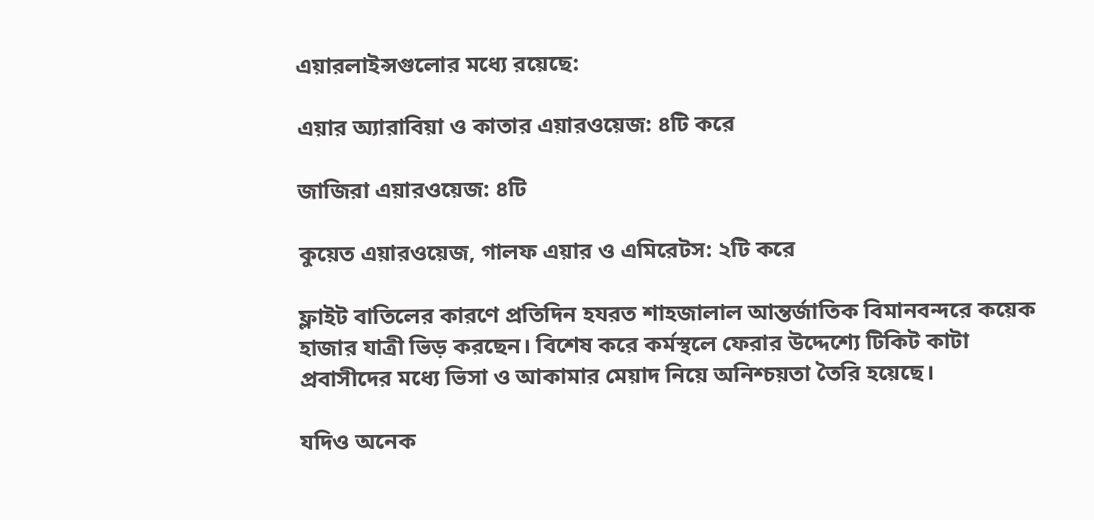এয়ারলাইন্সগুলোর মধ্যে রয়েছে:

এয়ার অ্যারাবিয়া ও কাতার এয়ারওয়েজ: ৪টি করে

জাজিরা এয়ারওয়েজ: ৪টি

কুয়েত এয়ারওয়েজ, গালফ এয়ার ও এমিরেটস: ২টি করে

ফ্লাইট বাতিলের কারণে প্রতিদিন হযরত শাহজালাল আন্তর্জাতিক বিমানবন্দরে কয়েক হাজার যাত্রী ভিড় করছেন। বিশেষ করে কর্মস্থলে ফেরার উদ্দেশ্যে টিকিট কাটা প্রবাসীদের মধ্যে ভিসা ও আকামার মেয়াদ নিয়ে অনিশ্চয়তা তৈরি হয়েছে।

যদিও অনেক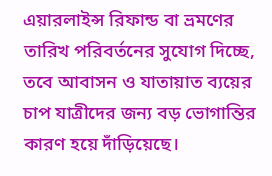এয়ারলাইন্স রিফান্ড বা ভ্রমণের তারিখ পরিবর্তনের সুযোগ দিচ্ছে, তবে আবাসন ও যাতায়াত ব্যয়ের চাপ যাত্রীদের জন্য বড় ভোগান্তির কারণ হয়ে দাঁড়িয়েছে।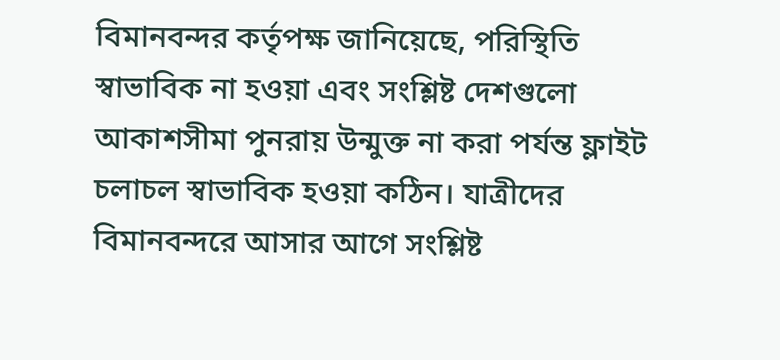বিমানবন্দর কর্তৃপক্ষ জানিয়েছে, পরিস্থিতি স্বাভাবিক না হওয়া এবং সংশ্লিষ্ট দেশগুলো আকাশসীমা পুনরায় উন্মুক্ত না করা পর্যন্ত ফ্লাইট চলাচল স্বাভাবিক হওয়া কঠিন। যাত্রীদের বিমানবন্দরে আসার আগে সংশ্লিষ্ট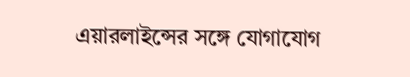এয়ারলাইন্সের সঙ্গে যোগাযোগ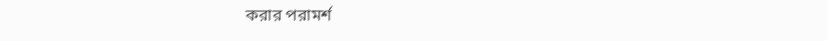করার পরামর্শ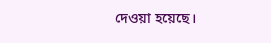দেওয়া হয়েছে।